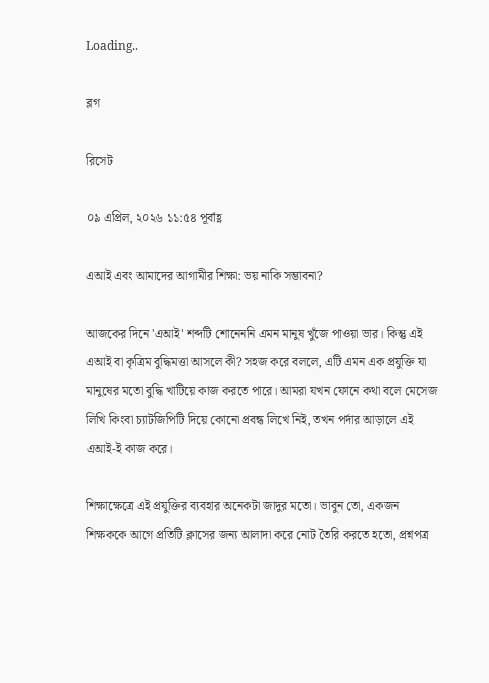Loading..

ব্লগ

রিসেট

০৯ এপ্রিল, ২০২৬ ১১:৫৪ পূর্বাহ্ণ

এআই এবং আমাদের আগামীর শিক্ষা: ভয় নাকি সম্ভাবনা?

আজকের দিনে 'এআই' শব্দটি শোনেননি এমন মানুষ খুঁজে পাওয়া ভার। কিন্তু এই এআই বা কৃত্রিম বুদ্ধিমত্তা আসলে কী? সহজ করে বললে, এটি এমন এক প্রযুক্তি যা মানুষের মতো বুদ্ধি খাটিয়ে কাজ করতে পারে। আমরা যখন ফোনে কথা বলে মেসেজ লিখি কিংবা চ্যাটজিপিটি দিয়ে কোনো প্রবন্ধ লিখে নিই, তখন পর্দার আড়ালে এই এআই-ই কাজ করে।

শিক্ষাক্ষেত্রে এই প্রযুক্তির ব্যবহার অনেকটা জাদুর মতো। ভাবুন তো, একজন শিক্ষককে আগে প্রতিটি ক্লাসের জন্য আলাদা করে নোট তৈরি করতে হতো, প্রশ্নপত্র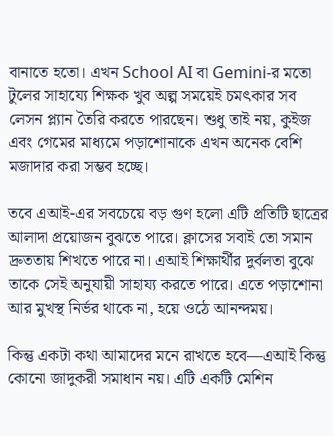বানাতে হতো। এখন School AI বা Gemini-র মতো টুলের সাহায্যে শিক্ষক খুব অল্প সময়েই চমৎকার সব লেসন প্ল্যান তৈরি করতে পারছেন। শুধু তাই নয়, কুইজ এবং গেমের মাধ্যমে পড়াশোনাকে এখন অনেক বেশি মজাদার করা সম্ভব হচ্ছে।

তবে এআই-এর সবচেয়ে বড় গুণ হলো এটি প্রতিটি ছাত্রের আলাদা প্রয়োজন বুঝতে পারে। ক্লাসের সবাই তো সমান দ্রুততায় শিখতে পারে না। এআই শিক্ষার্থীর দুর্বলতা বুঝে তাকে সেই অনুযায়ী সাহায্য করতে পারে। এতে পড়াশোনা আর মুখস্থ নির্ভর থাকে না, হয়ে ওঠে আনন্দময়।

কিন্তু একটা কথা আমাদের মনে রাখতে হবে—এআই কিন্তু কোনো জাদুকরী সমাধান নয়। এটি একটি মেশিন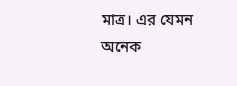মাত্র। এর যেমন অনেক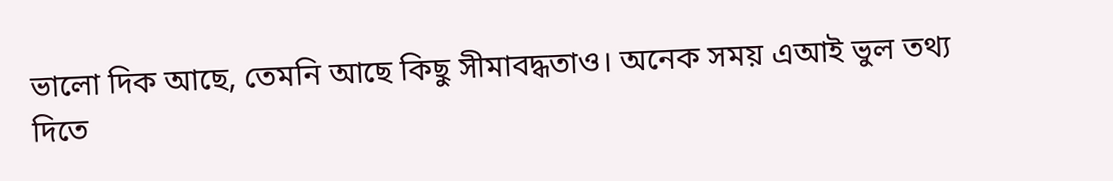ভালো দিক আছে, তেমনি আছে কিছু সীমাবদ্ধতাও। অনেক সময় এআই ভুল তথ্য দিতে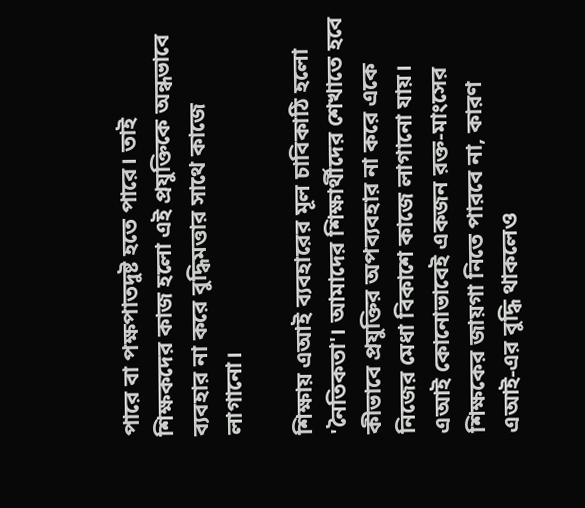পারে বা পক্ষপাতদুষ্ট হতে পারে। তাই শিক্ষকদের কাজ হলো এই প্রযুক্তিকে অন্ধভাবে ব্যবহার না করে বুদ্ধিমত্তার সাথে কাজে লাগানো।

শিক্ষায় এআই ব্যবহারের মূল চাবিকাঠি হলো 'নৈতিকতা'। আমাদের শিক্ষার্থীদের শেখাতে হবে কীভাবে প্রযুক্তির অপব্যবহার না করে একে নিজের মেধা বিকাশে কাজে লাগানো যায়। এআই কোনোভাবেই একজন রক্ত-মাংসের শিক্ষকের জায়গা নিতে পারবে না, কারণ এআই-এর বুদ্ধি থাকলেও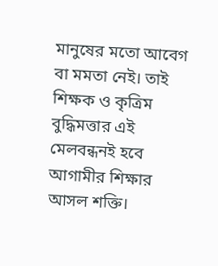মানুষের মতো আবেগ বা মমতা নেই। তাই শিক্ষক ও কৃত্রিম বুদ্ধিমত্তার এই মেলবন্ধনই হবে আগামীর শিক্ষার আসল শক্তি।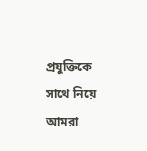প্রযুক্তিকে সাথে নিয়ে আমরা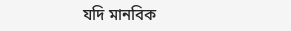যদি মানবিক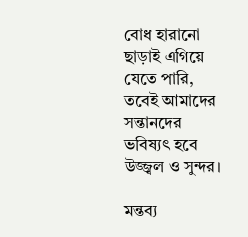বোধ হারানো ছাড়াই এগিয়ে যেতে পারি, তবেই আমাদের সন্তানদের ভবিষ্যৎ হবে উজ্জ্বল ও সুন্দর।

মন্তব্য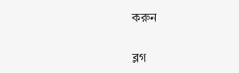করুন

ব্লগ